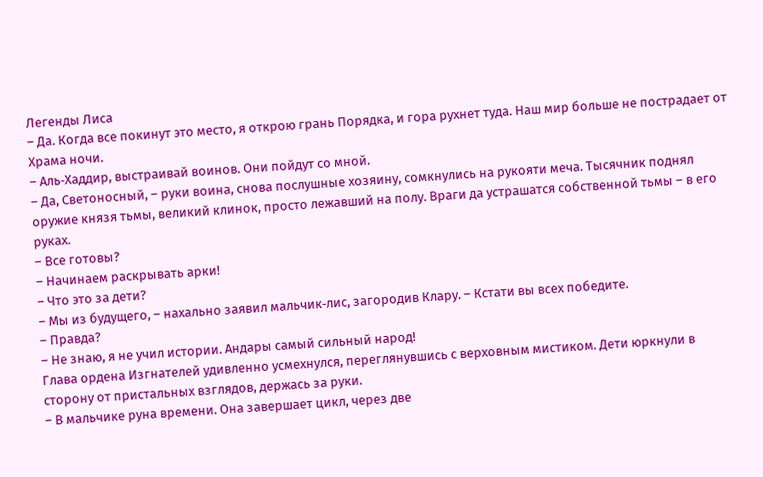Легенды Лиса
– Да. Когда все покинут это место, я открою грань Порядка, и гора рухнет туда. Наш мир больше не пострадает от Храма ночи.
– Аль‑Хаддир, выстраивай воинов. Они пойдут со мной.
– Да, Светоносный, – руки воина, снова послушные хозяину, сомкнулись на рукояти меча. Тысячник поднял оружие князя тьмы, великий клинок, просто лежавший на полу. Враги да устрашатся собственной тьмы – в его руках.
– Все готовы?
– Начинаем раскрывать арки!
– Что это за дети?
– Мы из будущего, – нахально заявил мальчик‑лис, загородив Клару. – Кстати вы всех победите.
– Правда?
– Не знаю, я не учил истории. Андары самый сильный народ!
Глава ордена Изгнателей удивленно усмехнулся, переглянувшись с верховным мистиком. Дети юркнули в сторону от пристальных взглядов, держась за руки.
– В мальчике руна времени. Она завершает цикл, через две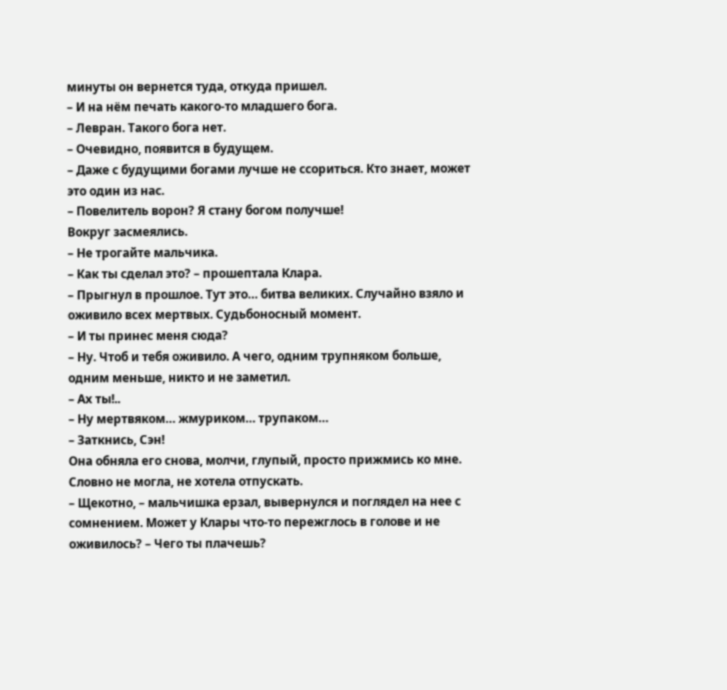минуты он вернется туда, откуда пришел.
– И на нём печать какого‑то младшего бога.
– Левран. Такого бога нет.
– Очевидно, появится в будущем.
– Даже с будущими богами лучше не ссориться. Кто знает, может это один из нас.
– Повелитель ворон? Я стану богом получше!
Вокруг засмеялись.
– Не трогайте мальчика.
– Как ты сделал это? – прошептала Клара.
– Прыгнул в прошлое. Тут это… битва великих. Случайно взяло и оживило всех мертвых. Судьбоносный момент.
– И ты принес меня сюда?
– Ну. Чтоб и тебя оживило. А чего, одним трупняком больше, одним меньше, никто и не заметил.
– Ах ты!..
– Ну мертвяком… жмуриком… трупаком…
– Заткнись, Сэн!
Она обняла его снова, молчи, глупый, просто прижмись ко мне. Словно не могла, не хотела отпускать.
– Щекотно, – мальчишка ерзал, вывернулся и поглядел на нее с сомнением. Может у Клары что‑то пережглось в голове и не оживилось? – Чего ты плачешь?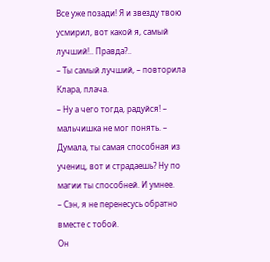Все уже позади! Я и звезду твою усмирил, вот какой я, самый лучший!.. Правда?..
– Ты самый лучший, – повторила Клара, плача.
– Ну а чего тогда, радуйся! – мальчишка не мог понять. – Думала, ты самая способная из учениц, вот и страдаешь? Ну по магии ты способней. И умнее.
– Сэн, я не перенесусь обратно вместе с тобой.
Он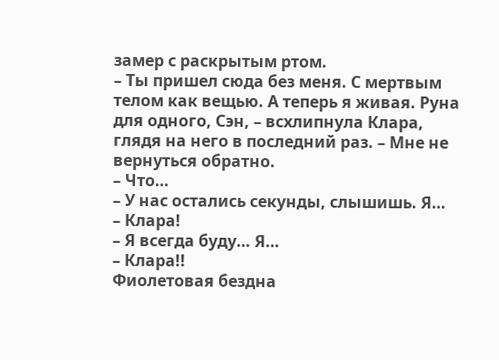замер с раскрытым ртом.
– Ты пришел сюда без меня. С мертвым телом как вещью. А теперь я живая. Руна для одного, Сэн, – всхлипнула Клара, глядя на него в последний раз. – Мне не вернуться обратно.
– Что…
– У нас остались секунды, слышишь. Я…
– Клара!
– Я всегда буду… Я…
– Клара!!
Фиолетовая бездна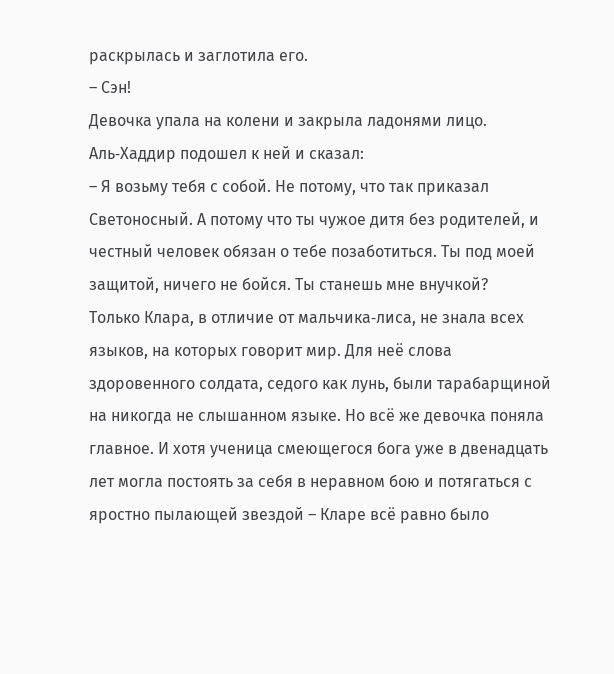раскрылась и заглотила его.
– Сэн!
Девочка упала на колени и закрыла ладонями лицо.
Аль‑Хаддир подошел к ней и сказал:
– Я возьму тебя с собой. Не потому, что так приказал Светоносный. А потому что ты чужое дитя без родителей, и честный человек обязан о тебе позаботиться. Ты под моей защитой, ничего не бойся. Ты станешь мне внучкой?
Только Клара, в отличие от мальчика‑лиса, не знала всех языков, на которых говорит мир. Для неё слова здоровенного солдата, седого как лунь, были тарабарщиной на никогда не слышанном языке. Но всё же девочка поняла главное. И хотя ученица смеющегося бога уже в двенадцать лет могла постоять за себя в неравном бою и потягаться с яростно пылающей звездой – Кларе всё равно было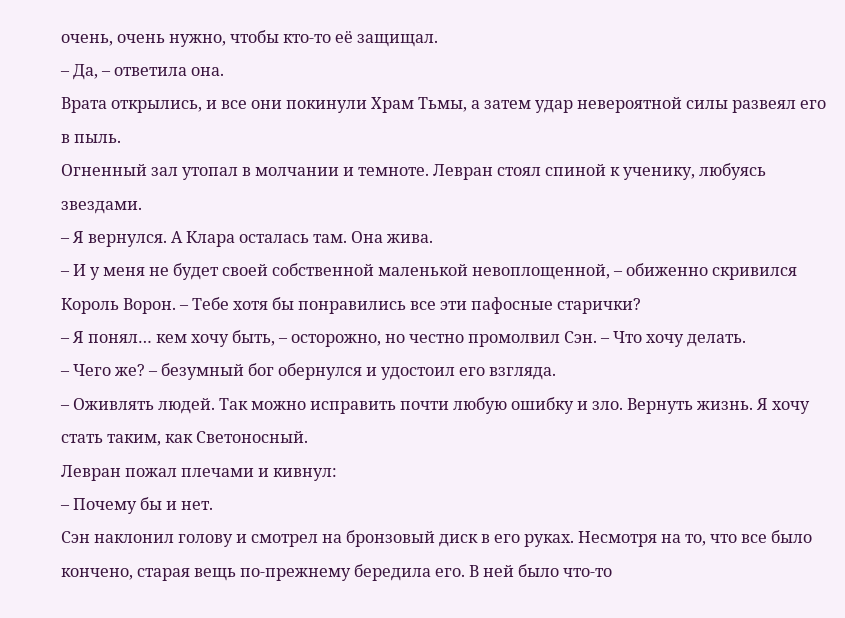очень, очень нужно, чтобы кто‑то её защищал.
– Да, – ответила она.
Врата открылись, и все они покинули Храм Тьмы, а затем удар невероятной силы развеял его в пыль.
Огненный зал утопал в молчании и темноте. Левран стоял спиной к ученику, любуясь звездами.
– Я вернулся. А Клара осталась там. Она жива.
– И у меня не будет своей собственной маленькой невоплощенной, – обиженно скривился Король Ворон. – Тебе хотя бы понравились все эти пафосные старички?
– Я понял… кем хочу быть, – осторожно, но честно промолвил Сэн. – Что хочу делать.
– Чего же? – безумный бог обернулся и удостоил его взгляда.
– Оживлять людей. Так можно исправить почти любую ошибку и зло. Вернуть жизнь. Я хочу стать таким, как Светоносный.
Левран пожал плечами и кивнул:
– Почему бы и нет.
Сэн наклонил голову и смотрел на бронзовый диск в его руках. Несмотря на то, что все было кончено, старая вещь по‑прежнему бередила его. В ней было что‑то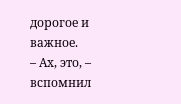дорогое и важное.
– Ах, это, – вспомнил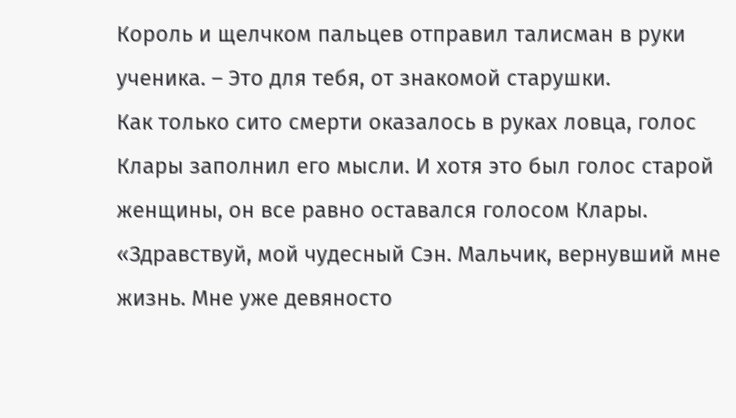Король и щелчком пальцев отправил талисман в руки ученика. – Это для тебя, от знакомой старушки.
Как только сито смерти оказалось в руках ловца, голос Клары заполнил его мысли. И хотя это был голос старой женщины, он все равно оставался голосом Клары.
«Здравствуй, мой чудесный Сэн. Мальчик, вернувший мне жизнь. Мне уже девяносто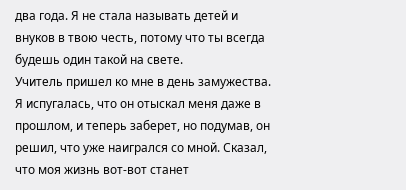два года. Я не стала называть детей и внуков в твою честь, потому что ты всегда будешь один такой на свете.
Учитель пришел ко мне в день замужества. Я испугалась, что он отыскал меня даже в прошлом, и теперь заберет, но подумав, он решил, что уже наигрался со мной. Сказал, что моя жизнь вот‑вот станет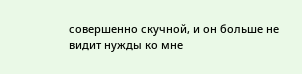совершенно скучной, и он больше не видит нужды ко мне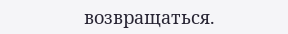возвращаться.